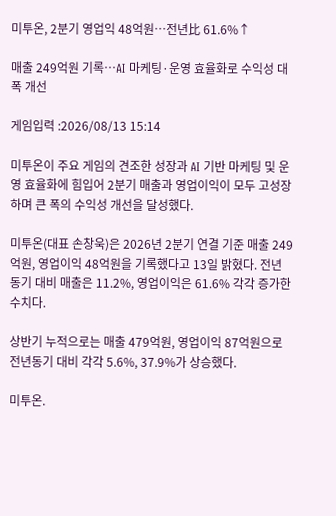미투온, 2분기 영업익 48억원…전년比 61.6%↑

매출 249억원 기록…AI 마케팅·운영 효율화로 수익성 대폭 개선

게임입력 :2026/08/13 15:14

미투온이 주요 게임의 견조한 성장과 AI 기반 마케팅 및 운영 효율화에 힘입어 2분기 매출과 영업이익이 모두 고성장하며 큰 폭의 수익성 개선을 달성했다.

미투온(대표 손창욱)은 2026년 2분기 연결 기준 매출 249억원, 영업이익 48억원을 기록했다고 13일 밝혔다. 전년 동기 대비 매출은 11.2%, 영업이익은 61.6% 각각 증가한 수치다.

상반기 누적으로는 매출 479억원, 영업이익 87억원으로 전년동기 대비 각각 5.6%, 37.9%가 상승했다.

미투온.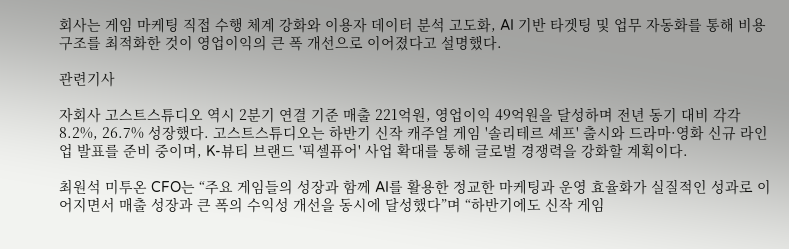회사는 게임 마케팅 직접 수행 체계 강화와 이용자 데이터 분석 고도화, AI 기반 타겟팅 및 업무 자동화를 통해 비용 구조를 최적화한 것이 영업이익의 큰 폭 개선으로 이어졌다고 설명했다.

관련기사

자회사 고스트스튜디오 역시 2분기 연결 기준 매출 221억원, 영업이익 49억원을 달성하며 전년 동기 대비 각각 8.2%, 26.7% 성장했다. 고스트스튜디오는 하반기 신작 캐주얼 게임 '솔리테르 셰프' 출시와 드라마·영화 신규 라인업 발표를 준비 중이며, K-뷰티 브랜드 '픽셀퓨어' 사업 확대를 통해 글로벌 경쟁력을 강화할 계획이다.

최원석 미투온 CFO는 “주요 게임들의 성장과 함께 AI를 활용한 정교한 마케팅과 운영 효율화가 실질적인 성과로 이어지면서 매출 성장과 큰 폭의 수익성 개선을 동시에 달성했다”며 “하반기에도 신작 게임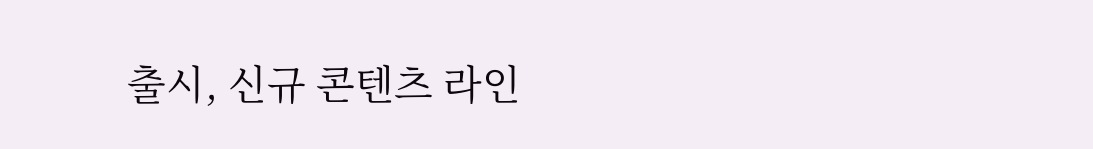출시, 신규 콘텐츠 라인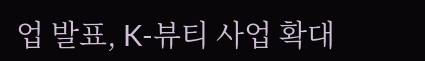업 발표, K-뷰티 사업 확대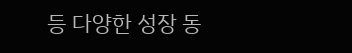등 다양한 성장 동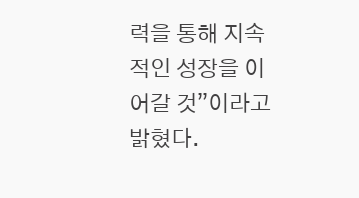력을 통해 지속적인 성장을 이어갈 것”이라고 밝혔다.